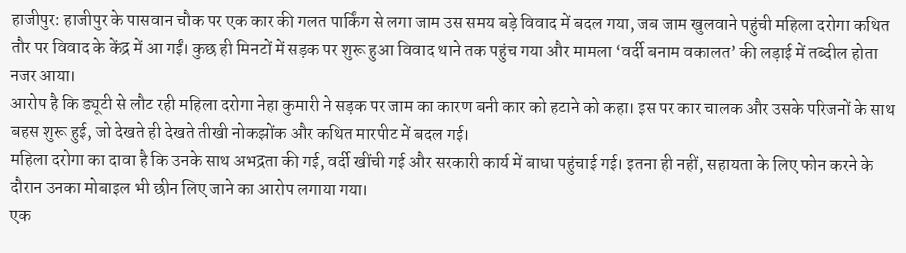हाजीपुर: हाजीपुर के पासवान चौक पर एक कार की गलत पार्किंग से लगा जाम उस समय बड़े विवाद में बदल गया, जब जाम खुलवाने पहुंची महिला दरोगा कथित तौर पर विवाद के केंद्र में आ गईं। कुछ ही मिनटों में सड़क पर शुरू हुआ विवाद थाने तक पहुंच गया और मामला ‘वर्दी बनाम वकालत’ की लड़ाई में तब्दील होता नजर आया।
आरोप है कि ड्यूटी से लौट रही महिला दरोगा नेहा कुमारी ने सड़क पर जाम का कारण बनी कार को हटाने को कहा। इस पर कार चालक और उसके परिजनों के साथ बहस शुरू हुई, जो देखते ही देखते तीखी नोकझोंक और कथित मारपीट में बदल गई।
महिला दरोगा का दावा है कि उनके साथ अभद्रता की गई, वर्दी खींची गई और सरकारी कार्य में बाधा पहुंचाई गई। इतना ही नहीं, सहायता के लिए फोन करने के दौरान उनका मोबाइल भी छीन लिए जाने का आरोप लगाया गया।
एक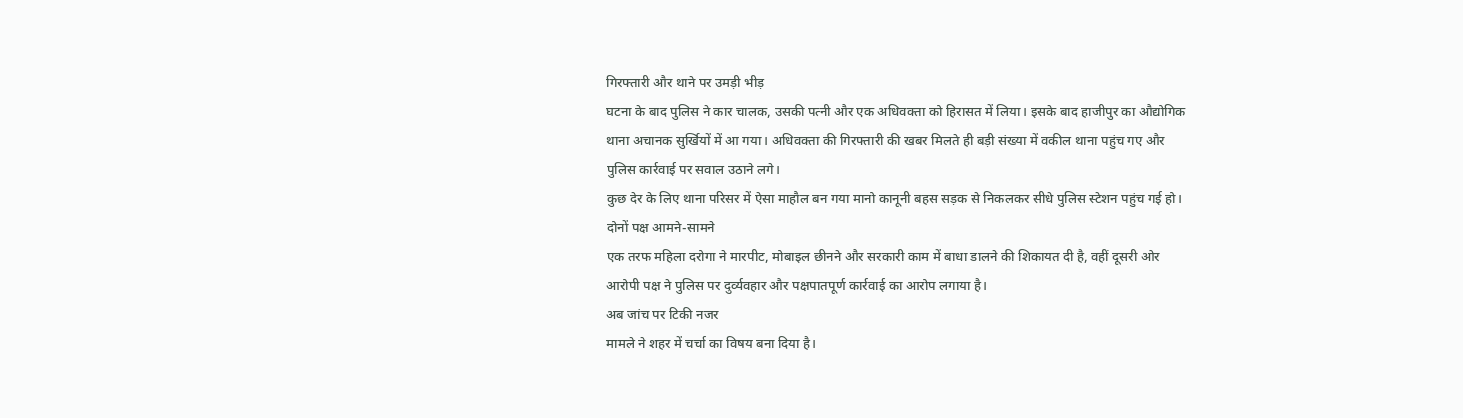गिरफ्तारी और थाने पर उमड़ी भीड़
घटना के बाद पुलिस ने कार चालक, उसकी पत्नी और एक अधिवक्ता को हिरासत में लिया। इसके बाद हाजीपुर का औद्योगिक थाना अचानक सुर्खियों में आ गया। अधिवक्ता की गिरफ्तारी की खबर मिलते ही बड़ी संख्या में वकील थाना पहुंच गए और पुलिस कार्रवाई पर सवाल उठाने लगे।
कुछ देर के लिए थाना परिसर में ऐसा माहौल बन गया मानो कानूनी बहस सड़क से निकलकर सीधे पुलिस स्टेशन पहुंच गई हो।
दोनों पक्ष आमने-सामने
एक तरफ महिला दरोगा ने मारपीट, मोबाइल छीनने और सरकारी काम में बाधा डालने की शिकायत दी है, वहीं दूसरी ओर आरोपी पक्ष ने पुलिस पर दुर्व्यवहार और पक्षपातपूर्ण कार्रवाई का आरोप लगाया है।
अब जांच पर टिकी नजर
मामले ने शहर में चर्चा का विषय बना दिया है।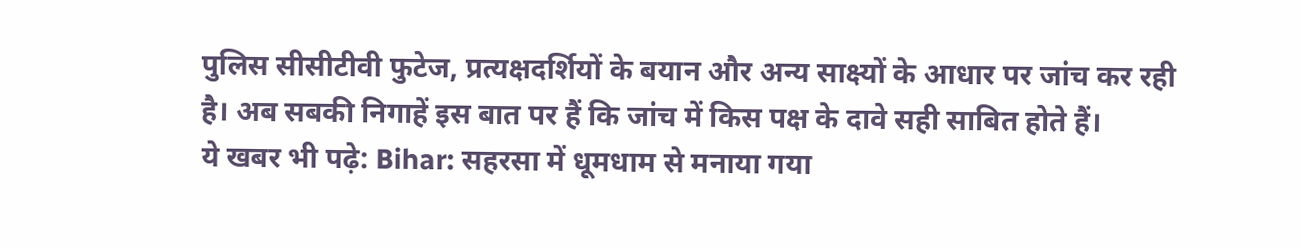पुलिस सीसीटीवी फुटेज, प्रत्यक्षदर्शियों के बयान और अन्य साक्ष्यों के आधार पर जांच कर रही है। अब सबकी निगाहें इस बात पर हैं कि जांच में किस पक्ष के दावे सही साबित होते हैं।
ये खबर भी पढ़े: Bihar: सहरसा में धूमधाम से मनाया गया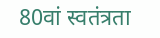80वां स्वतंत्रता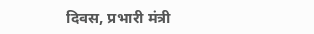दिवस, प्रभारी मंत्री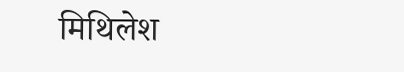मिथिलेश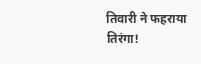तिवारी ने फहराया तिरंगा!